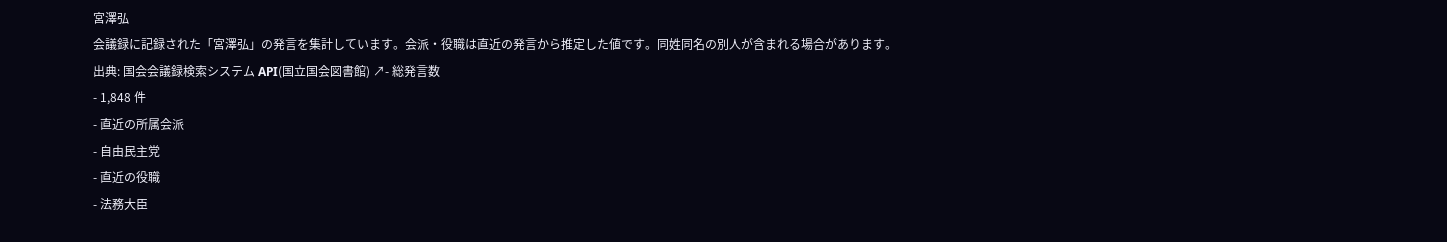宮澤弘
会議録に記録された「宮澤弘」の発言を集計しています。会派・役職は直近の発言から推定した値です。同姓同名の別人が含まれる場合があります。
出典: 国会会議録検索システム API(国立国会図書館) ↗- 総発言数
- 1,848 件
- 直近の所属会派
- 自由民主党
- 直近の役職
- 法務大臣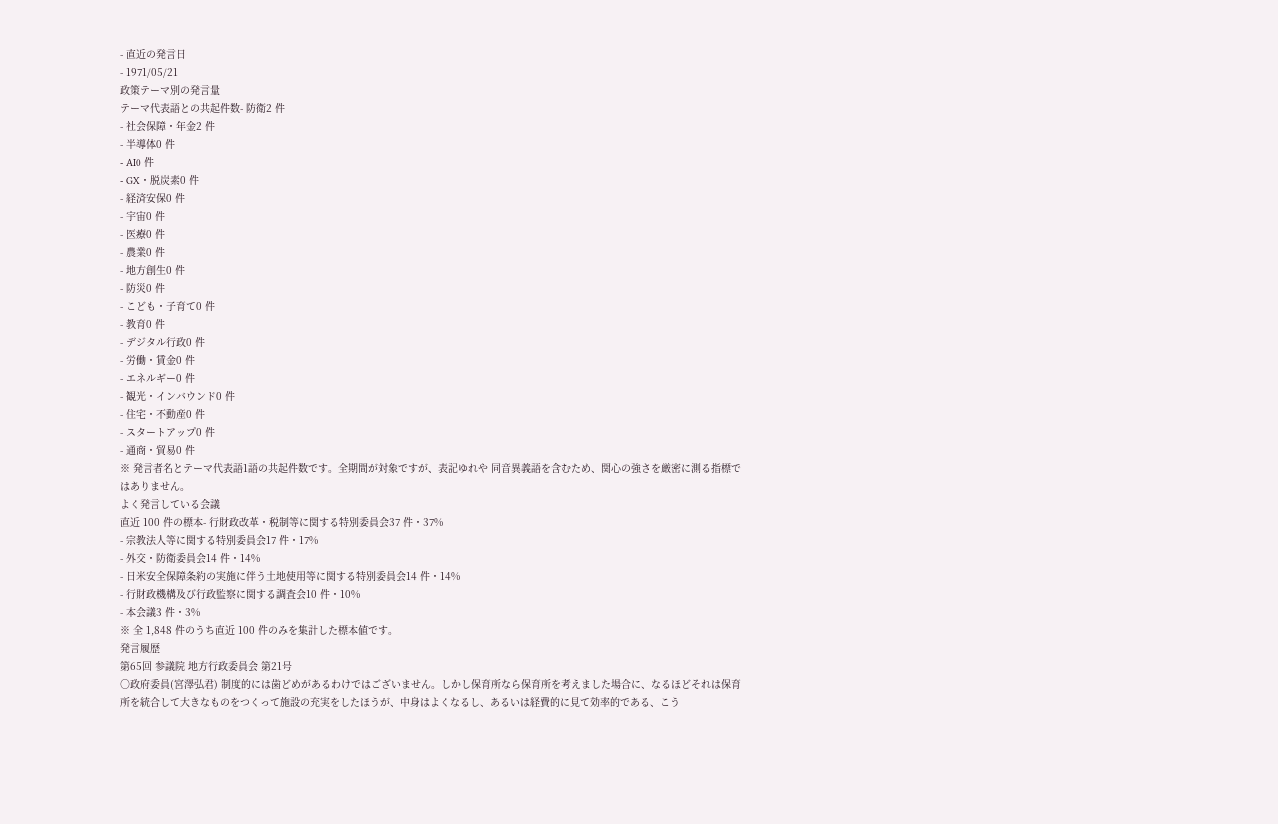- 直近の発言日
- 1971/05/21
政策テーマ別の発言量
テーマ代表語との共起件数- 防衛2 件
- 社会保障・年金2 件
- 半導体0 件
- AI0 件
- GX・脱炭素0 件
- 経済安保0 件
- 宇宙0 件
- 医療0 件
- 農業0 件
- 地方創生0 件
- 防災0 件
- こども・子育て0 件
- 教育0 件
- デジタル行政0 件
- 労働・賃金0 件
- エネルギー0 件
- 観光・インバウンド0 件
- 住宅・不動産0 件
- スタートアップ0 件
- 通商・貿易0 件
※ 発言者名とテーマ代表語1語の共起件数です。全期間が対象ですが、表記ゆれや 同音異義語を含むため、関心の強さを厳密に測る指標ではありません。
よく発言している会議
直近 100 件の標本- 行財政改革・税制等に関する特別委員会37 件・37%
- 宗教法人等に関する特別委員会17 件・17%
- 外交・防衛委員会14 件・14%
- 日米安全保障条約の実施に伴う土地使用等に関する特別委員会14 件・14%
- 行財政機構及び行政監察に関する調査会10 件・10%
- 本会議3 件・3%
※ 全 1,848 件のうち直近 100 件のみを集計した標本値です。
発言履歴
第65回 参議院 地方行政委員会 第21号
○政府委員(宮澤弘君) 制度的には歯どめがあるわけではございません。しかし保育所なら保育所を考えました場合に、なるほどそれは保育所を統合して大きなものをつくって施設の充実をしたほうが、中身はよくなるし、あるいは経費的に見て効率的である、こう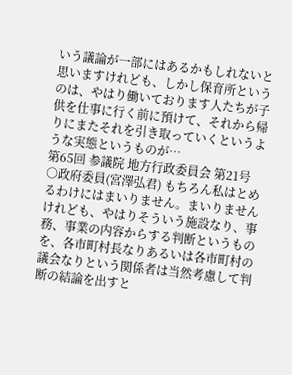いう議論が一部にはあるかもしれないと思いますけれども、しかし保育所というのは、やはり働いております人たちが子供を仕事に行く前に預けて、それから帰りにまたそれを引き取っていくというような実態というものが…
第65回 参議院 地方行政委員会 第21号
○政府委員(宮澤弘君) もちろん私はとめるわけにはまいりません。まいりませんけれども、やはりそういう施設なり、事務、事業の内容からする判断というものを、各市町村長なりあるいは各市町村の議会なりという関係者は当然考慮して判断の結論を出すと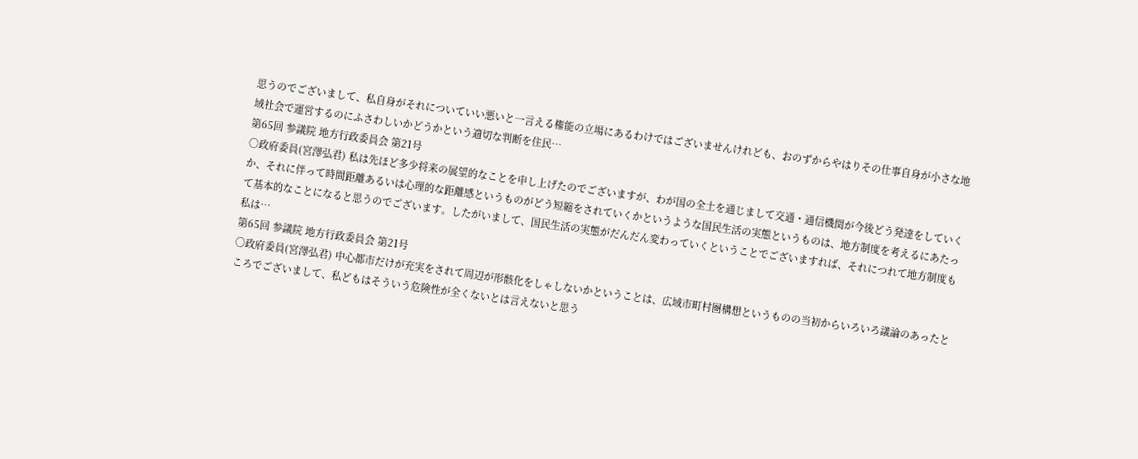思うのでございまして、私自身がそれについていい悪いと一言える権能の立場にあるわけではございませんけれども、おのずからやはりその仕事自身が小さな地域社会で運営するのにふさわしいかどうかという適切な判断を住民…
第65回 参議院 地方行政委員会 第21号
○政府委員(宮澤弘君) 私は先ほど多少将来の展望的なことを申し上げたのでございますが、わが国の全土を通じまして交通・通信機関が今後どう発達をしていくか、それに伴って時間距離あるいは心理的な距離感というものがどう短縮をされていくかというような国民生活の実態というものは、地方制度を考えるにあたって基本的なことになると思うのでございます。したがいまして、国民生活の実態がだんだん変わっていくということでございますれば、それにつれて地方制度も私は…
第65回 参議院 地方行政委員会 第21号
○政府委員(宮澤弘君) 中心都市だけが充実をされて周辺が形骸化をしゃしないかということは、広域市町村圏構想というものの当初からいろいろ議論のあったところでございまして、私どもはそういう危険性が全くないとは言えないと思う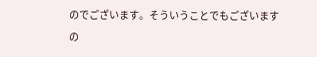のでございます。そういうことでもございますの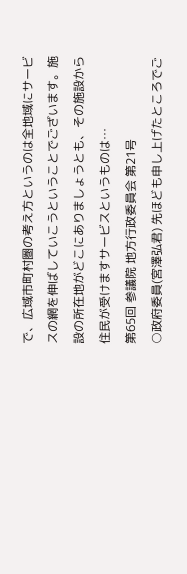で、広域市町村圏の考え方というのは全地域にサービスの網を伸ばしていこうということでございます。施設の所在地がどこにありましょうとも、その施設から住民が受けますサービスというものは…
第65回 参議院 地方行政委員会 第21号
○政府委員(宮澤弘君) 先ほども申し上げたところでご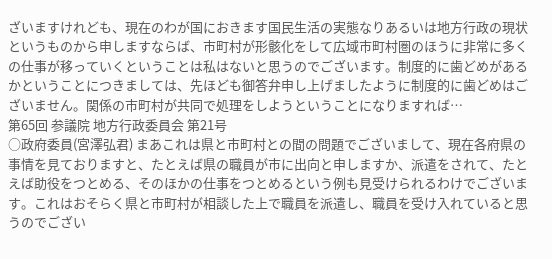ざいますけれども、現在のわが国におきます国民生活の実態なりあるいは地方行政の現状というものから申しますならば、市町村が形骸化をして広域市町村圏のほうに非常に多くの仕事が移っていくということは私はないと思うのでございます。制度的に歯どめがあるかということにつきましては、先ほども御答弁申し上げましたように制度的に歯どめはございません。関係の市町村が共同で処理をしようということになりますれば…
第65回 参議院 地方行政委員会 第21号
○政府委員(宮澤弘君) まあこれは県と市町村との間の問題でございまして、現在各府県の事情を見ておりますと、たとえば県の職員が市に出向と申しますか、派遣をされて、たとえば助役をつとめる、そのほかの仕事をつとめるという例も見受けられるわけでございます。これはおそらく県と市町村が相談した上で職員を派遣し、職員を受け入れていると思うのでござい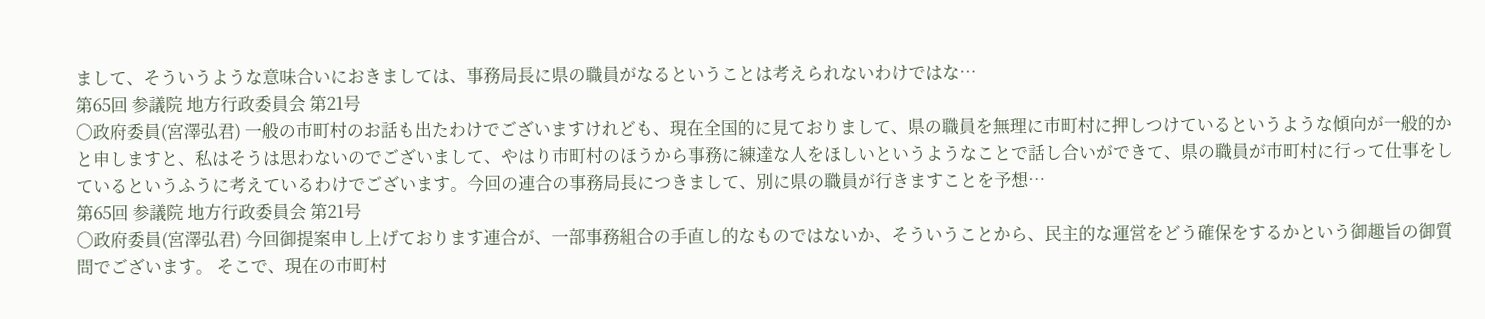まして、そういうような意味合いにおきましては、事務局長に県の職員がなるということは考えられないわけではな…
第65回 参議院 地方行政委員会 第21号
○政府委員(宮澤弘君) 一般の市町村のお話も出たわけでございますけれども、現在全国的に見ておりまして、県の職員を無理に市町村に押しつけているというような傾向が一般的かと申しますと、私はそうは思わないのでございまして、やはり市町村のほうから事務に練達な人をほしいというようなことで話し合いができて、県の職員が市町村に行って仕事をしているというふうに考えているわけでございます。今回の連合の事務局長につきまして、別に県の職員が行きますことを予想…
第65回 参議院 地方行政委員会 第21号
○政府委員(宮澤弘君) 今回御提案申し上げております連合が、一部事務組合の手直し的なものではないか、そういうことから、民主的な運営をどう確保をするかという御趣旨の御質問でございます。 そこで、現在の市町村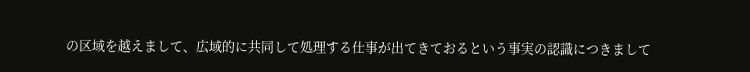の区域を越えまして、広域的に共同して処理する仕事が出てきておるという事実の認識につきまして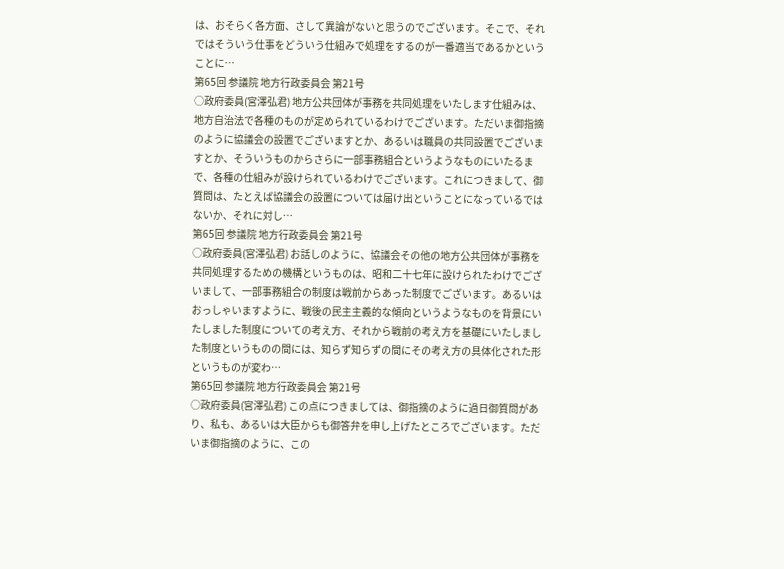は、おそらく各方面、さして異論がないと思うのでございます。そこで、それではそういう仕事をどういう仕組みで処理をするのが一番適当であるかということに…
第65回 参議院 地方行政委員会 第21号
○政府委員(宮澤弘君) 地方公共団体が事務を共同処理をいたします仕組みは、地方自治法で各種のものが定められているわけでございます。ただいま御指摘のように協議会の設置でございますとか、あるいは職員の共同設置でございますとか、そういうものからさらに一部事務組合というようなものにいたるまで、各種の仕組みが設けられているわけでございます。これにつきまして、御質問は、たとえば協議会の設置については届け出ということになっているではないか、それに対し…
第65回 参議院 地方行政委員会 第21号
○政府委員(宮澤弘君) お話しのように、協議会その他の地方公共団体が事務を共同処理するための機構というものは、昭和二十七年に設けられたわけでございまして、一部事務組合の制度は戦前からあった制度でございます。あるいはおっしゃいますように、戦後の民主主義的な傾向というようなものを背景にいたしました制度についての考え方、それから戦前の考え方を基礎にいたしました制度というものの間には、知らず知らずの間にその考え方の具体化された形というものが変わ…
第65回 参議院 地方行政委員会 第21号
○政府委員(宮澤弘君) この点につきましては、御指摘のように過日御質問があり、私も、あるいは大臣からも御答弁を申し上げたところでございます。ただいま御指摘のように、この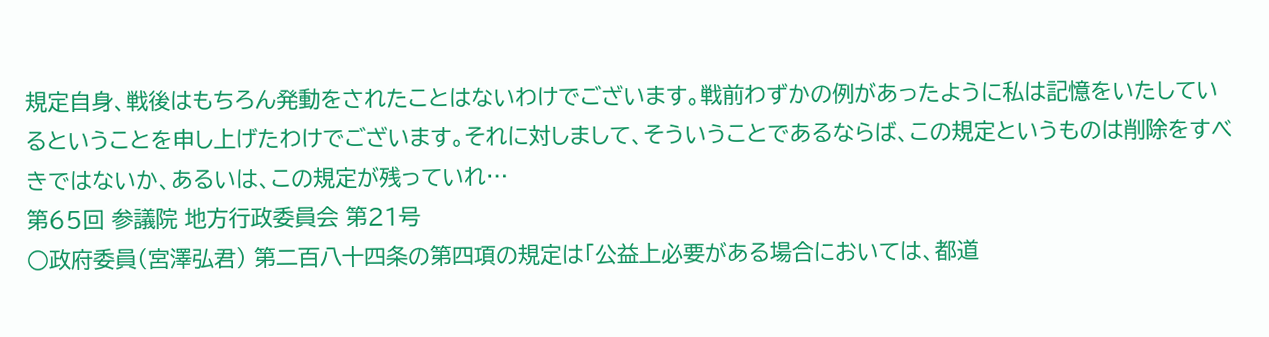規定自身、戦後はもちろん発動をされたことはないわけでございます。戦前わずかの例があったように私は記憶をいたしているということを申し上げたわけでございます。それに対しまして、そういうことであるならば、この規定というものは削除をすべきではないか、あるいは、この規定が残っていれ…
第65回 参議院 地方行政委員会 第21号
○政府委員(宮澤弘君) 第二百八十四条の第四項の規定は「公益上必要がある場合においては、都道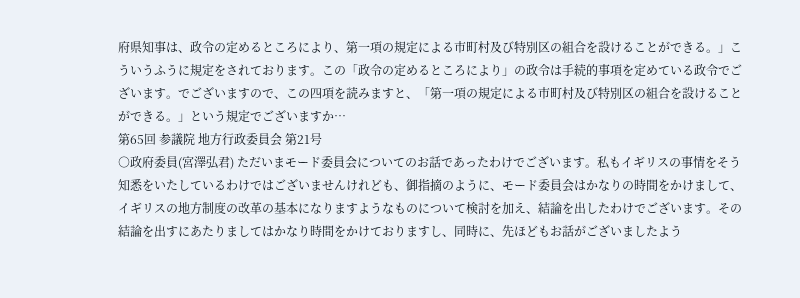府県知事は、政令の定めるところにより、第一項の規定による市町村及び特別区の組合を設けることができる。」こういうふうに規定をされております。この「政令の定めるところにより」の政令は手続的事項を定めている政令でございます。でございますので、この四項を読みますと、「第一項の規定による市町村及び特別区の組合を設けることができる。」という規定でございますか…
第65回 参議院 地方行政委員会 第21号
○政府委員(宮澤弘君) ただいまモード委員会についてのお話であったわけでございます。私もイギリスの事情をそう知悉をいたしているわけではございませんけれども、御指摘のように、モード委員会はかなりの時間をかけまして、イギリスの地方制度の改革の基本になりますようなものについて検討を加え、結論を出したわけでございます。その結論を出すにあたりましてはかなり時間をかけておりますし、同時に、先ほどもお話がございましたよう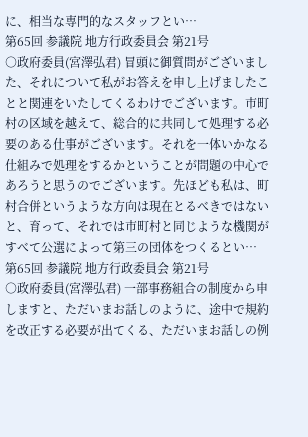に、相当な専門的なスタッフとい…
第65回 参議院 地方行政委員会 第21号
○政府委員(宮澤弘君) 冒頭に御質問がございました、それについて私がお答えを申し上げましたことと関連をいたしてくるわけでございます。市町村の区域を越えて、総合的に共同して処理する必要のある仕事がございます。それを一体いかなる仕組みで処理をするかということが問題の中心であろうと思うのでございます。先ほども私は、町村合併というような方向は現在とるべきではないと、育って、それでは市町村と同じような機関がすべて公選によって第三の団体をつくるとい…
第65回 参議院 地方行政委員会 第21号
○政府委員(宮澤弘君) 一部事務組合の制度から申しますと、ただいまお話しのように、途中で規約を改正する必要が出てくる、ただいまお話しの例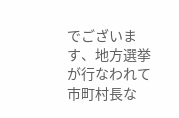でございます、地方選挙が行なわれて市町村長な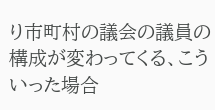り市町村の議会の議員の構成が変わってくる、こういった場合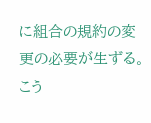に組合の規約の変更の必要が生ずる。こう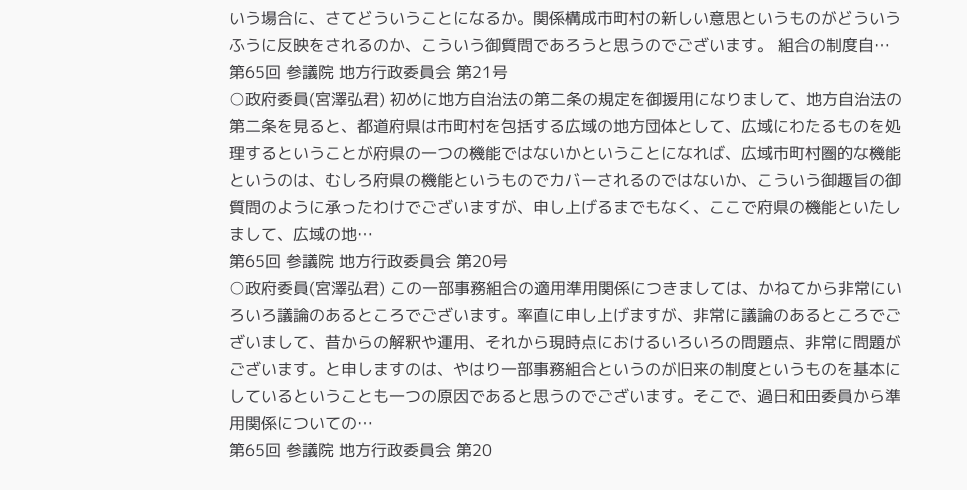いう場合に、さてどういうことになるか。関係構成市町村の新しい意思というものがどういうふうに反映をされるのか、こういう御質問であろうと思うのでございます。 組合の制度自…
第65回 参議院 地方行政委員会 第21号
○政府委員(宮澤弘君) 初めに地方自治法の第二条の規定を御援用になりまして、地方自治法の第二条を見ると、都道府県は市町村を包括する広域の地方団体として、広域にわたるものを処理するということが府県の一つの機能ではないかということになれば、広域市町村圏的な機能というのは、むしろ府県の機能というものでカバーされるのではないか、こういう御趣旨の御質問のように承ったわけでございますが、申し上げるまでもなく、ここで府県の機能といたしまして、広域の地…
第65回 参議院 地方行政委員会 第20号
○政府委員(宮澤弘君) この一部事務組合の適用準用関係につきましては、かねてから非常にいろいろ議論のあるところでございます。率直に申し上げますが、非常に議論のあるところでございまして、昔からの解釈や運用、それから現時点におけるいろいろの問題点、非常に問題がございます。と申しますのは、やはり一部事務組合というのが旧来の制度というものを基本にしているということも一つの原因であると思うのでございます。そこで、過日和田委員から準用関係についての…
第65回 参議院 地方行政委員会 第20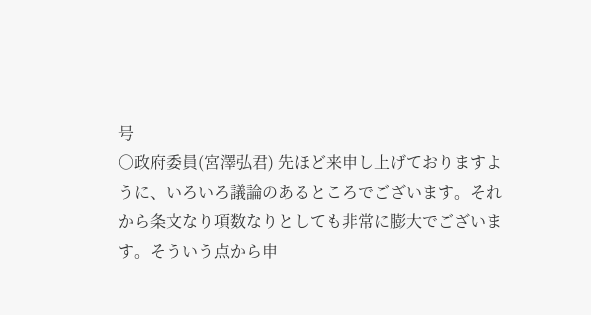号
○政府委員(宮澤弘君) 先ほど来申し上げておりますように、いろいろ議論のあるところでございます。それから条文なり項数なりとしても非常に膨大でございます。そういう点から申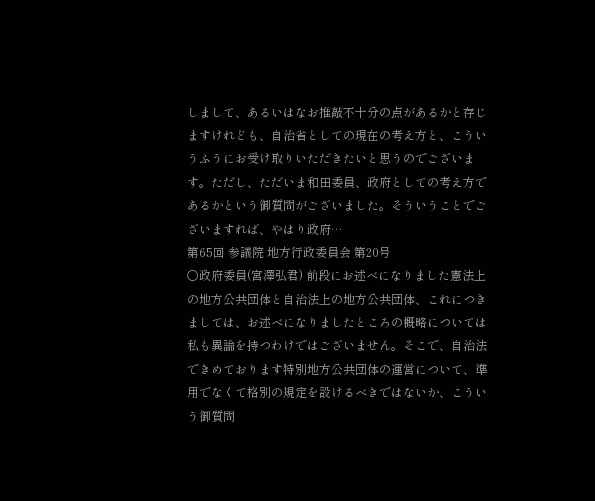しまして、あるいはなお推敲不十分の点があるかと存じますけれども、自治省としての現在の考え方と、こういうふうにお受け取りいただきたいと思うのでございます。ただし、ただいま和田委員、政府としての考え方であるかという御質問がございました。そういうことでございますれば、やはり政府…
第65回 参議院 地方行政委員会 第20号
○政府委員(宮澤弘君) 前段にお述べになりました憲法上の地方公共団体と自治法上の地方公共団体、これにつきましては、お述べになりましたところの概略については私も異論を持つわけではございません。そこで、自治法できめております特別地方公共団体の運営について、準用でなくて格別の規定を設けるべきではないか、こういう御質問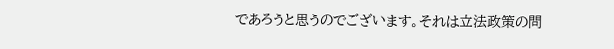であろうと思うのでございます。それは立法政策の問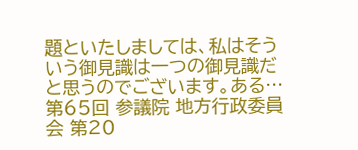題といたしましては、私はそういう御見識は一つの御見識だと思うのでございます。ある…
第65回 参議院 地方行政委員会 第20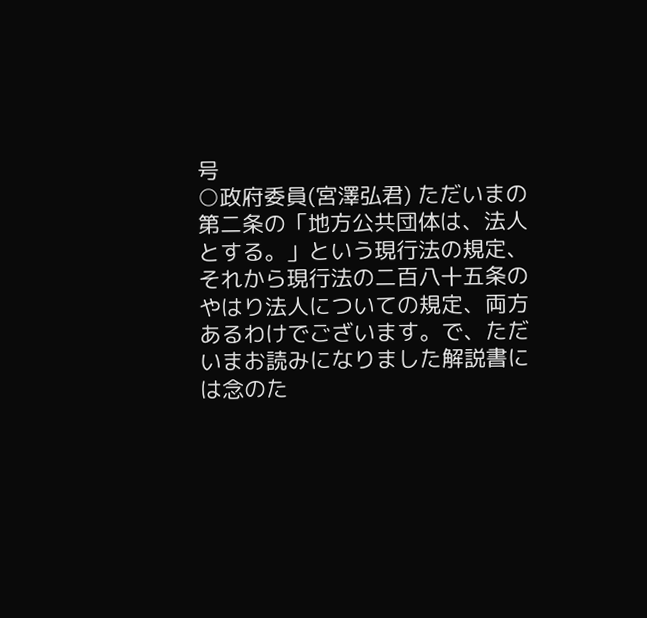号
○政府委員(宮澤弘君) ただいまの第二条の「地方公共団体は、法人とする。」という現行法の規定、それから現行法の二百八十五条のやはり法人についての規定、両方あるわけでございます。で、ただいまお読みになりました解説書には念のた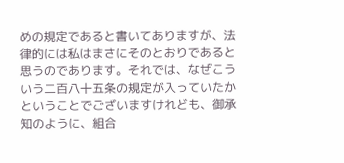めの規定であると書いてありますが、法律的には私はまさにそのとおりであると思うのであります。それでは、なぜこういう二百八十五条の規定が入っていたかということでございますけれども、御承知のように、組合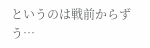というのは戦前からずう…